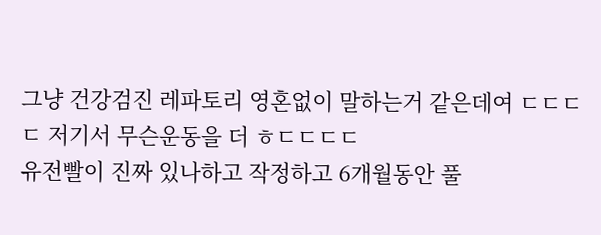그냥 건강검진 레파토리 영혼없이 말하는거 같은데여 ㄷㄷㄷㄷ 저기서 무슨운동을 더 ㅎㄷㄷㄷㄷ
유전빨이 진짜 있나하고 작정하고 6개월동안 풀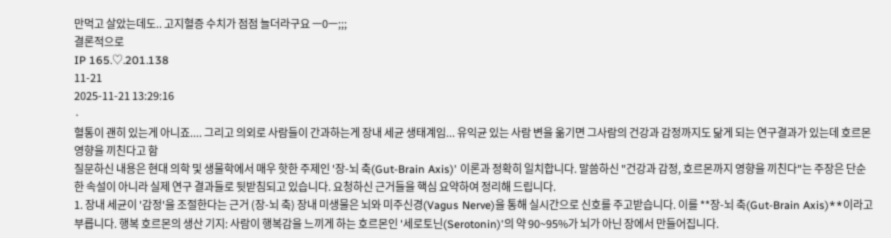만먹고 살았는데도.. 고지혈증 수치가 점점 늘더라구요 ㅡ0ㅡ;;;
결론적으로
IP 165.♡.201.138
11-21
2025-11-21 13:29:16
·
혈통이 괜히 있는게 아니죠.... 그리고 의외로 사람들이 간과하는게 장내 세균 생태계임... 유익균 있는 사람 변을 옮기면 그사람의 건강과 감정까지도 닮게 되는 연구결과가 있는데 호르몬 영향을 끼친다고 함
질문하신 내용은 현대 의학 및 생물학에서 매우 핫한 주제인 '장-뇌 축(Gut-Brain Axis)' 이론과 정확히 일치합니다. 말씀하신 "건강과 감정, 호르몬까지 영향을 끼친다"는 주장은 단순한 속설이 아니라 실제 연구 결과들로 뒷받침되고 있습니다. 요청하신 근거들을 핵심 요약하여 정리해 드립니다.
1. 장내 세균이 '감정'을 조절한다는 근거 (장-뇌 축) 장내 미생물은 뇌와 미주신경(Vagus Nerve)을 통해 실시간으로 신호를 주고받습니다. 이를 **장-뇌 축(Gut-Brain Axis)**이라고 부릅니다. 행복 호르몬의 생산 기지: 사람이 행복감을 느끼게 하는 호르몬인 '세로토닌(Serotonin)'의 약 90~95%가 뇌가 아닌 장에서 만들어집니다.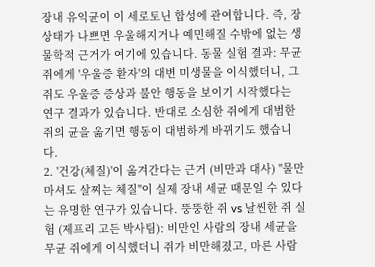장내 유익균이 이 세로토닌 합성에 관여합니다. 즉, 장 상태가 나쁘면 우울해지거나 예민해질 수밖에 없는 생물학적 근거가 여기에 있습니다. 동물 실험 결과: 무균 쥐에게 '우울증 환자'의 대변 미생물을 이식했더니, 그 쥐도 우울증 증상과 불안 행동을 보이기 시작했다는 연구 결과가 있습니다. 반대로 소심한 쥐에게 대범한 쥐의 균을 옮기면 행동이 대범하게 바뀌기도 했습니다.
2. '건강(체질)'이 옮겨간다는 근거 (비만과 대사) "물만 마셔도 살찌는 체질"이 실제 장내 세균 때문일 수 있다는 유명한 연구가 있습니다. 뚱뚱한 쥐 vs 날씬한 쥐 실험 (제프리 고든 박사팀): 비만인 사람의 장내 세균을 무균 쥐에게 이식했더니 쥐가 비만해졌고, 마른 사람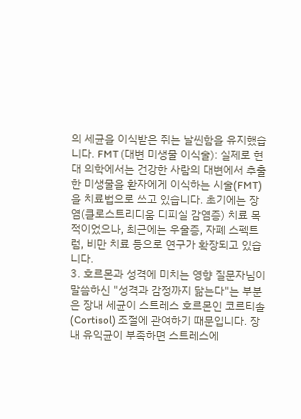의 세균을 이식받은 쥐는 날씬함을 유지했습니다. FMT (대변 미생물 이식술): 실제로 현대 의학에서는 건강한 사람의 대변에서 추출한 미생물을 환자에게 이식하는 시술(FMT)을 치료법으로 쓰고 있습니다. 초기에는 장염(클로스트리디움 디피실 감염증) 치료 목적이었으나, 최근에는 우울증, 자폐 스펙트럼, 비만 치료 등으로 연구가 확장되고 있습니다.
3. 호르몬과 성격에 미치는 영향 질문자님이 말씀하신 "성격과 감정까지 닮는다"는 부분은 장내 세균이 스트레스 호르몬인 코르티솔(Cortisol) 조절에 관여하기 때문입니다. 장내 유익균이 부족하면 스트레스에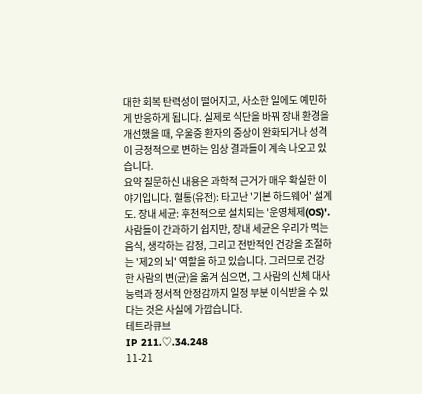대한 회복 탄력성이 떨어지고, 사소한 일에도 예민하게 반응하게 됩니다. 실제로 식단을 바꿔 장내 환경을 개선했을 때, 우울증 환자의 증상이 완화되거나 성격이 긍정적으로 변하는 임상 결과들이 계속 나오고 있습니다.
요약 질문하신 내용은 과학적 근거가 매우 확실한 이야기입니다. 혈통(유전): 타고난 '기본 하드웨어' 설계도. 장내 세균: 후천적으로 설치되는 '운영체제(OS)'. 사람들이 간과하기 쉽지만, 장내 세균은 우리가 먹는 음식, 생각하는 감정, 그리고 전반적인 건강을 조절하는 '제2의 뇌' 역할을 하고 있습니다. 그러므로 건강한 사람의 변(균)을 옮겨 심으면, 그 사람의 신체 대사 능력과 정서적 안정감까지 일정 부분 이식받을 수 있다는 것은 사실에 가깝습니다.
테트라큐브
IP 211.♡.34.248
11-21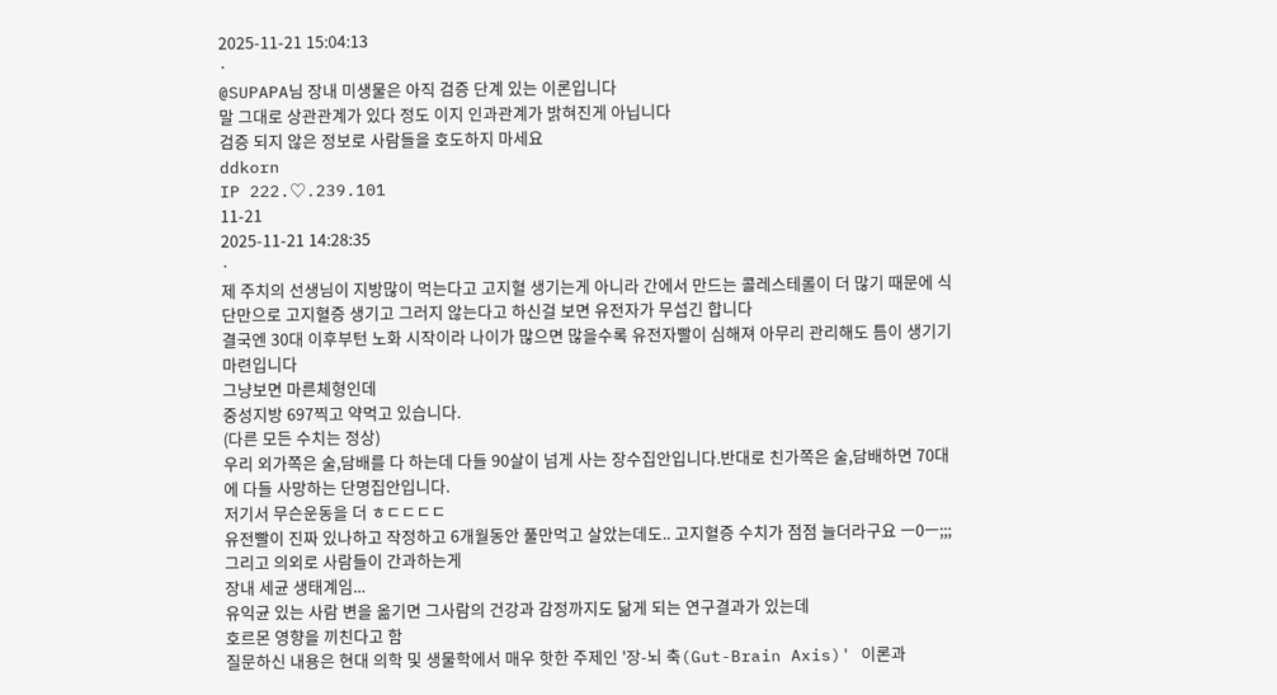2025-11-21 15:04:13
·
@SUPAPA님 장내 미생물은 아직 검증 단계 있는 이론입니다
말 그대로 상관관계가 있다 정도 이지 인과관계가 밝혀진게 아닙니다
검증 되지 않은 정보로 사람들을 호도하지 마세요
ddkorn
IP 222.♡.239.101
11-21
2025-11-21 14:28:35
·
제 주치의 선생님이 지방많이 먹는다고 고지혈 생기는게 아니라 간에서 만드는 콜레스테롤이 더 많기 때문에 식단만으로 고지혈증 생기고 그러지 않는다고 하신걸 보면 유전자가 무섭긴 합니다
결국엔 30대 이후부턴 노화 시작이라 나이가 많으면 많을수록 유전자빨이 심해져 아무리 관리해도 틈이 생기기 마련입니다
그냥보면 마른체형인데
중성지방 697찍고 약먹고 있습니다.
(다른 모든 수치는 정상)
우리 외가쪽은 술,담배를 다 하는데 다들 90살이 넘게 사는 장수집안입니다.반대로 친가쪽은 술,담배하면 70대에 다들 사망하는 단명집안입니다.
저기서 무슨운동을 더 ㅎㄷㄷㄷㄷ
유전빨이 진짜 있나하고 작정하고 6개월동안 풀만먹고 살았는데도.. 고지혈증 수치가 점점 늘더라구요 ㅡ0ㅡ;;;
그리고 의외로 사람들이 간과하는게
장내 세균 생태계임...
유익균 있는 사람 변을 옮기면 그사람의 건강과 감정까지도 닮게 되는 연구결과가 있는데
호르몬 영향을 끼친다고 함
질문하신 내용은 현대 의학 및 생물학에서 매우 핫한 주제인 '장-뇌 축(Gut-Brain Axis)' 이론과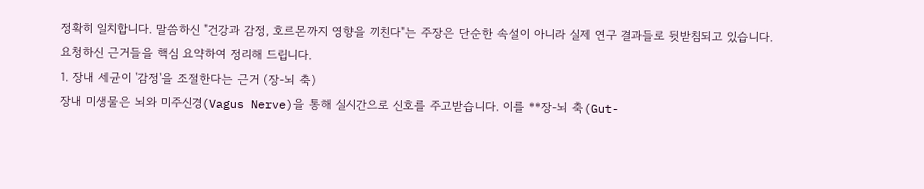정확히 일치합니다. 말씀하신 "건강과 감정, 호르몬까지 영향을 끼친다"는 주장은 단순한 속설이 아니라 실제 연구 결과들로 뒷받침되고 있습니다.
요청하신 근거들을 핵심 요약하여 정리해 드립니다.
1. 장내 세균이 '감정'을 조절한다는 근거 (장-뇌 축)
장내 미생물은 뇌와 미주신경(Vagus Nerve)을 통해 실시간으로 신호를 주고받습니다. 이를 **장-뇌 축(Gut-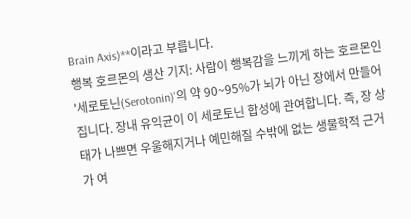Brain Axis)**이라고 부릅니다.
행복 호르몬의 생산 기지: 사람이 행복감을 느끼게 하는 호르몬인 '세로토닌(Serotonin)'의 약 90~95%가 뇌가 아닌 장에서 만들어집니다. 장내 유익균이 이 세로토닌 합성에 관여합니다. 즉, 장 상태가 나쁘면 우울해지거나 예민해질 수밖에 없는 생물학적 근거가 여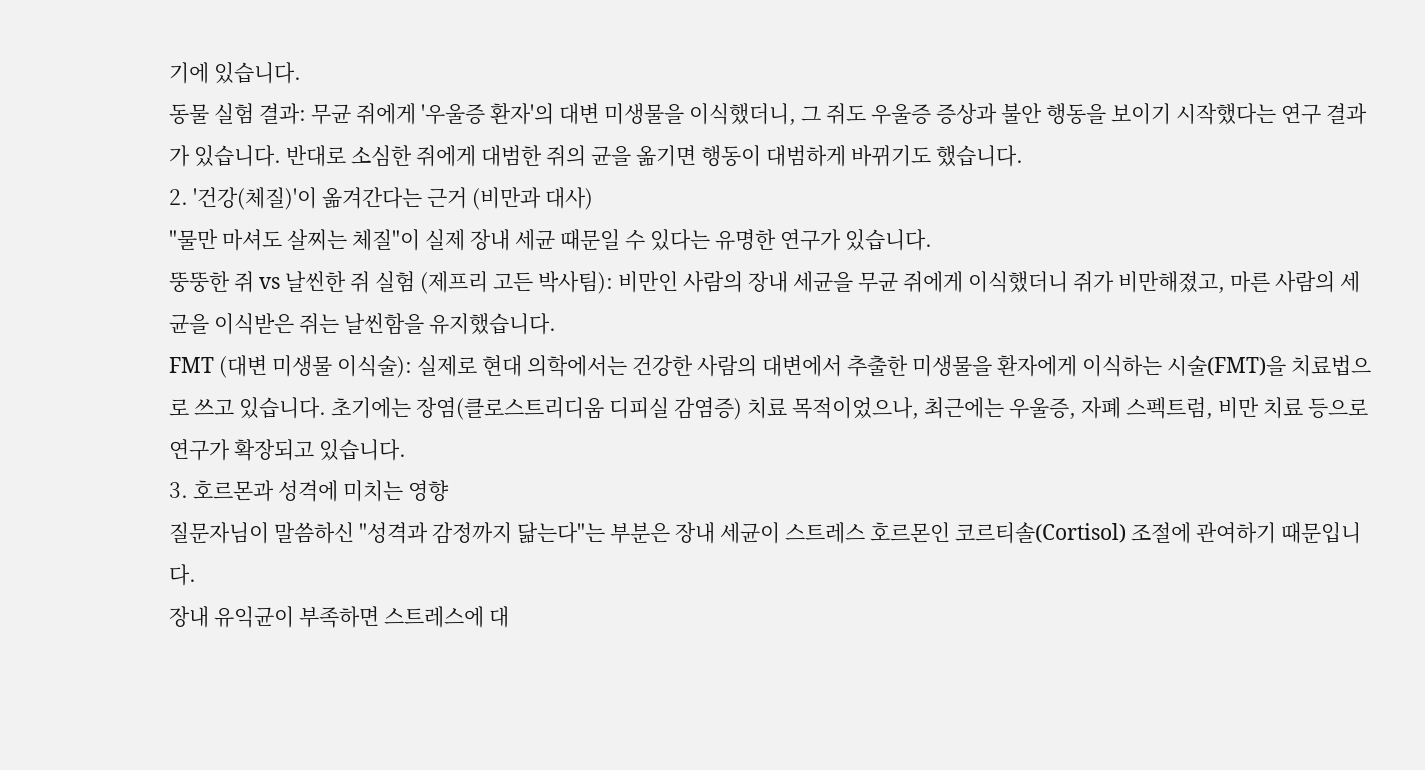기에 있습니다.
동물 실험 결과: 무균 쥐에게 '우울증 환자'의 대변 미생물을 이식했더니, 그 쥐도 우울증 증상과 불안 행동을 보이기 시작했다는 연구 결과가 있습니다. 반대로 소심한 쥐에게 대범한 쥐의 균을 옮기면 행동이 대범하게 바뀌기도 했습니다.
2. '건강(체질)'이 옮겨간다는 근거 (비만과 대사)
"물만 마셔도 살찌는 체질"이 실제 장내 세균 때문일 수 있다는 유명한 연구가 있습니다.
뚱뚱한 쥐 vs 날씬한 쥐 실험 (제프리 고든 박사팀): 비만인 사람의 장내 세균을 무균 쥐에게 이식했더니 쥐가 비만해졌고, 마른 사람의 세균을 이식받은 쥐는 날씬함을 유지했습니다.
FMT (대변 미생물 이식술): 실제로 현대 의학에서는 건강한 사람의 대변에서 추출한 미생물을 환자에게 이식하는 시술(FMT)을 치료법으로 쓰고 있습니다. 초기에는 장염(클로스트리디움 디피실 감염증) 치료 목적이었으나, 최근에는 우울증, 자폐 스펙트럼, 비만 치료 등으로 연구가 확장되고 있습니다.
3. 호르몬과 성격에 미치는 영향
질문자님이 말씀하신 "성격과 감정까지 닮는다"는 부분은 장내 세균이 스트레스 호르몬인 코르티솔(Cortisol) 조절에 관여하기 때문입니다.
장내 유익균이 부족하면 스트레스에 대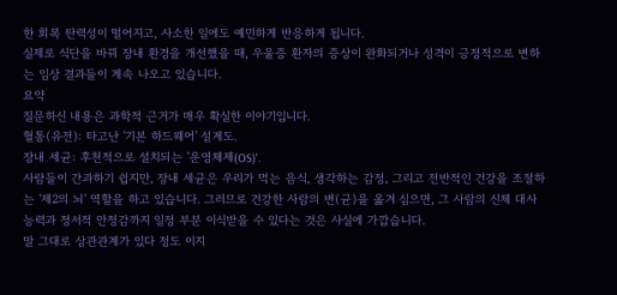한 회복 탄력성이 떨어지고, 사소한 일에도 예민하게 반응하게 됩니다.
실제로 식단을 바꿔 장내 환경을 개선했을 때, 우울증 환자의 증상이 완화되거나 성격이 긍정적으로 변하는 임상 결과들이 계속 나오고 있습니다.
요약
질문하신 내용은 과학적 근거가 매우 확실한 이야기입니다.
혈통(유전): 타고난 '기본 하드웨어' 설계도.
장내 세균: 후천적으로 설치되는 '운영체제(OS)'.
사람들이 간과하기 쉽지만, 장내 세균은 우리가 먹는 음식, 생각하는 감정, 그리고 전반적인 건강을 조절하는 '제2의 뇌' 역할을 하고 있습니다. 그러므로 건강한 사람의 변(균)을 옮겨 심으면, 그 사람의 신체 대사 능력과 정서적 안정감까지 일정 부분 이식받을 수 있다는 것은 사실에 가깝습니다.
말 그대로 상관관계가 있다 정도 이지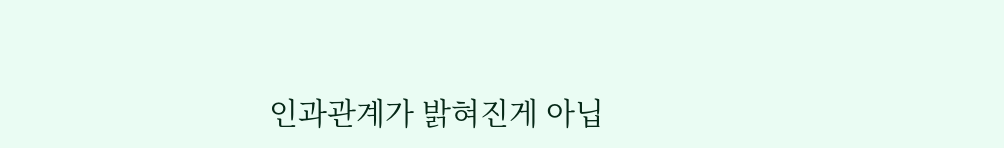인과관계가 밝혀진게 아닙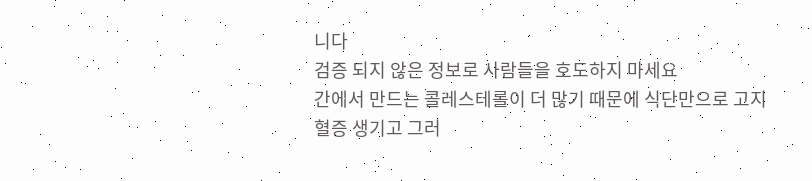니다
검증 되지 않은 정보로 사람들을 호도하지 마세요
간에서 만드는 콜레스테롤이 더 많기 때문에 식단만으로 고지혈증 생기고 그러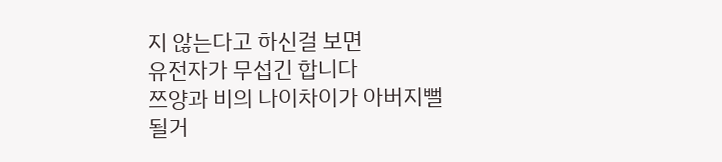지 않는다고 하신걸 보면
유전자가 무섭긴 합니다
쯔양과 비의 나이차이가 아버지뻘 될거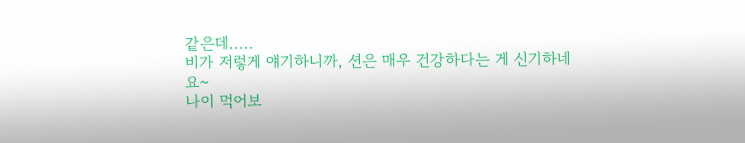같은데.....
비가 저렇게 얘기하니까, 션은 매우 건강하다는 게 신기하네요~
나이 먹어보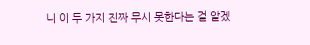니 이 두 가지 진짜 무시 못한다는 걸 알겠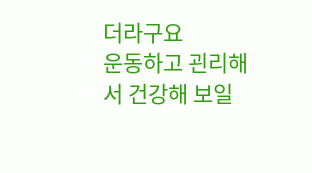더라구요
운동하고 괸리해서 건강해 보일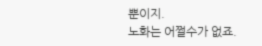뿐이지.
노화는 어쩔수가 없죠.